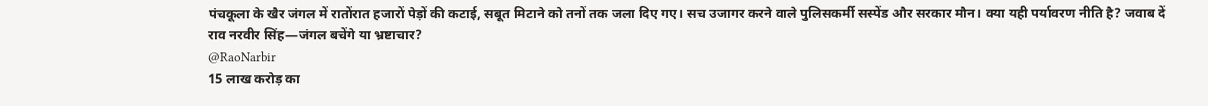पंचकूला के खैर जंगल में रातोंरात हजारों पेड़ों की कटाई, सबूत मिटाने को तनों तक जला दिए गए। सच उजागर करने वाले पुलिसकर्मी सस्पेंड और सरकार मौन। क्या यही पर्यावरण नीति है? जवाब दें राव नरवीर सिंह—जंगल बचेंगे या भ्रष्टाचार?
@RaoNarbir
15 लाख करोड़ का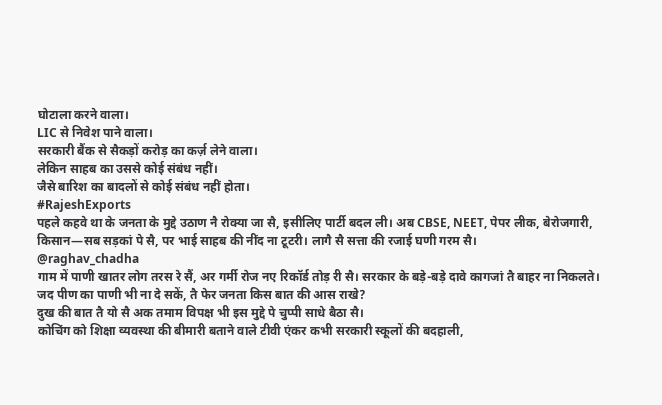घोटाला करने वाला।
LIC से निवेश पाने वाला।
सरकारी बैंक से सैकड़ों करोड़ का कर्ज़ लेने वाला।
लेकिन साहब का उससे कोई संबंध नहीं।
जैसे बारिश का बादलों से कोई संबंध नहीं होता।
#RajeshExports
पहले कहवे था के जनता के मुद्दे उठाण नै रोक्या जा सै, इसीलिए पार्टी बदल ली। अब CBSE, NEET, पेपर लीक, बेरोजगारी, किसान—सब सड़कां पे सै, पर भाई साहब की नींद ना टूटरी। लागै सै सत्ता की रजाई घणी गरम सै।
@raghav_chadha
गाम में पाणी खातर लोग तरस रे सैं, अर गर्मी रोज नए रिकॉर्ड तोड़ री सै। सरकार के बड़े-बड़े दावे कागजां तै बाहर ना निकलते। जद पीण का पाणी भी ना दे सकें, तै फेर जनता किस बात की आस राखे?
दुख की बात तै यो सै अक तमाम विपक्ष भी इस मुद्दे पे चुप्पी साधे बैठा सै।
कोचिंग को शिक्षा व्यवस्था की बीमारी बताने वाले टीवी एंकर कभी सरकारी स्कूलों की बदहाली,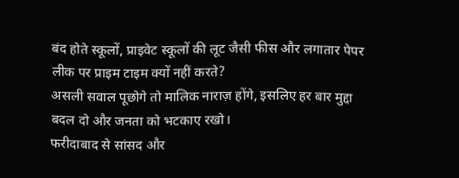बंद होते स्कूलों, प्राइवेट स्कूलों की लूट जैसी फीस और लगातार पेपर लीक पर प्राइम टाइम क्यों नहीं करते?
असली सवाल पूछोगे तो मालिक नाराज़ होंगे, इसलिए हर बार मुद्दा बदल दो और जनता को भटकाए रखो।
फरीदाबाद से सांसद और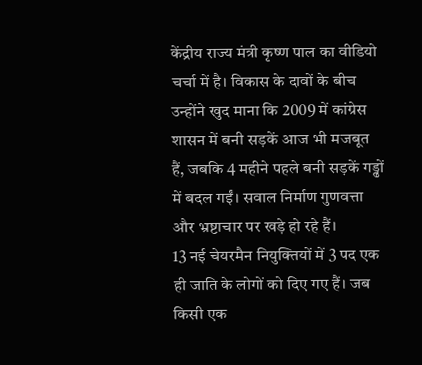केंद्रीय राज्य मंत्री कृष्ण पाल का वीडियो चर्चा में है। विकास के दावों के बीच उन्होंने खुद माना कि 2009 में कांग्रेस शासन में बनी सड़कें आज भी मजबूत हैं, जबकि 4 महीने पहले बनी सड़कें गड्ढों में बदल गईं। सवाल निर्माण गुणवत्ता और भ्रष्टाचार पर खड़े हो रहे हैं।
13 नई चेयरमैन नियुक्तियों में 3 पद एक ही जाति के लोगों को दिए गए हैं। जब किसी एक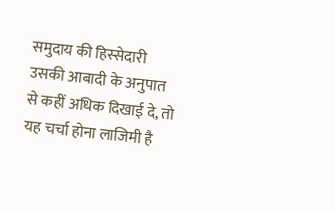समुदाय की हिस्सेदारी उसकी आबादी के अनुपात से कहीं अधिक दिखाई दे, तो यह चर्चा होना लाजिमी है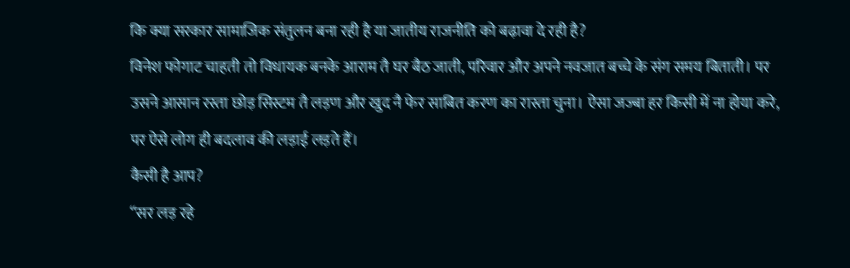कि क्या सरकार सामाजिक संतुलन बना रही है या जातीय राजनीति को बढ़ावा दे रही है?
विनेश फोगाट चाहती तो विधायक बनके आराम तै घर बैठ जाती, परिवार और अपने नवजात बच्चे के संग समय बिताती। पर उसने आसान रस्ता छोड़ सिस्टम तै लड़ण और खुद नै फेर साबित करण का रास्ता चुना। ऐसा जज्बा हर किसी में ना होया करे, पर ऐसे लोग ही बदलाव की लड़ाई लड़ते हैं।
कैसी है आप?
“सर लड़ रहे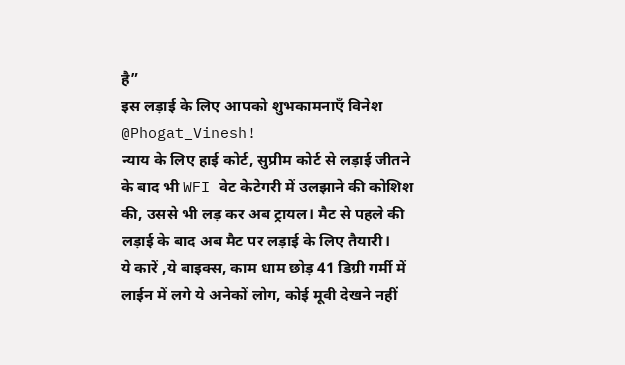है”
इस लड़ाई के लिए आपको शुभकामनाएँ विनेश @Phogat_Vinesh!
न्याय के लिए हाई कोर्ट, सुप्रीम कोर्ट से लड़ाई जीतने के बाद भी WFI वेट केटेगरी में उलझाने की कोशिश की, उससे भी लड़ कर अब ट्रायल। मैट से पहले की लड़ाई के बाद अब मैट पर लड़ाई के लिए तैयारी।
ये कारें ,ये बाइक्स, काम धाम छोड़ 41 डिग्री गर्मी में लाईन में लगे ये अनेकों लोग, कोई मूवी देखने नहीं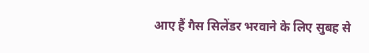आए हैं गैस सिलेंडर भरवाने के लिए सुबह से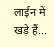लाईन में खड़े हैं...